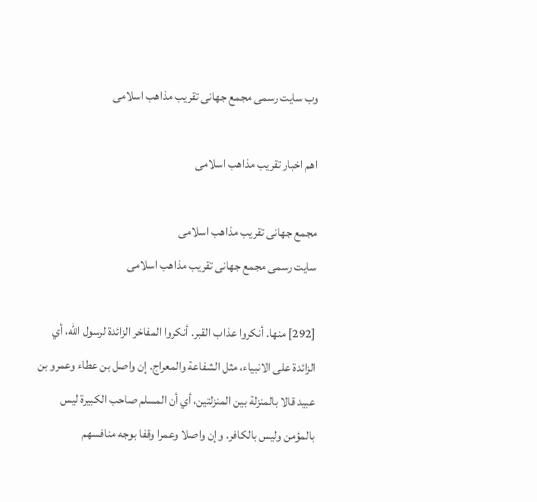وب سایت رسمی مجمع جهانى تقريب مذاهب اسلامى

اهم اخبار تقریب مذاهب اسلامی

مجمع جهانى تقريب مذاهب اسلامى
سایت رسمی مجمع جهانى تقريب مذاهب اسلامى

[292] منها. أنكروا عذاب القبر. أنكروا المفاخر الزائدة لرسول الله، أي الزائدة على الانبياء، مثل الشفاعة والمعراج. إن واصل بن عطاء وعمرو بن عبيد قالا بالمنزلة بين المنزلتين، أي أن المسلم صاحب الكبيرة ليس بالمؤمن وليس بالكافر. وإن واصلا وعمرا وقفا بوجه منافسهم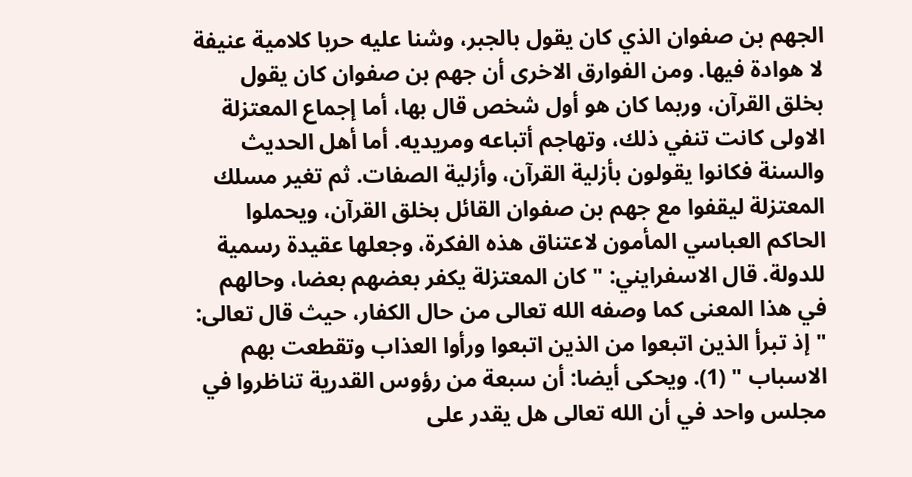الجهم بن صفوان الذي كان يقول بالجبر، وشنا عليه حربا كلامية عنيفة لا هوادة فيها. ومن الفوارق الاخرى أن جهم بن صفوان كان يقول بخلق القرآن، وربما كان هو أول شخص قال بها، أما إجماع المعتزلة الاولى كانت تنفي ذلك، وتهاجم أتباعه ومريديه. أما أهل الحديث والسنة فكانوا يقولون بأزلية القرآن، وأزلية الصفات. ثم تغير مسلك المعتزلة ليقفوا مع جهم بن صفوان القائل بخلق القرآن، ويحملوا الحاكم العباسي المأمون لاعتناق هذه الفكرة، وجعلها عقيدة رسمية للدولة. قال الاسفرايني: " كان المعتزلة يكفر بعضهم بعضا، وحالهم في هذا المعنى كما وصفه الله تعالى من حال الكفار، حيث قال تعالى: " إذ تبرأ الذين اتبعوا من الذين اتبعوا ورأوا العذاب وتقطعت بهم الاسباب " (1). ويحكى أيضا: أن سبعة من رؤوس القدرية تناظروا في مجلس واحد في أن الله تعالى هل يقدر على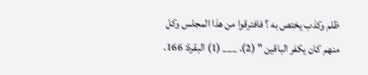ظلم وكذب يختص به ؟ فافترقوا من هذا المجلس وكل منهم كان يكفر الباقين " (2). ___ (1) البقرة: 166.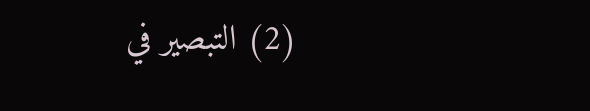(2) التبصير في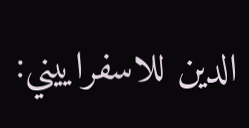الدين للاسفراييني: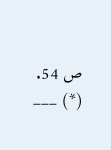ص 54. (*) ___